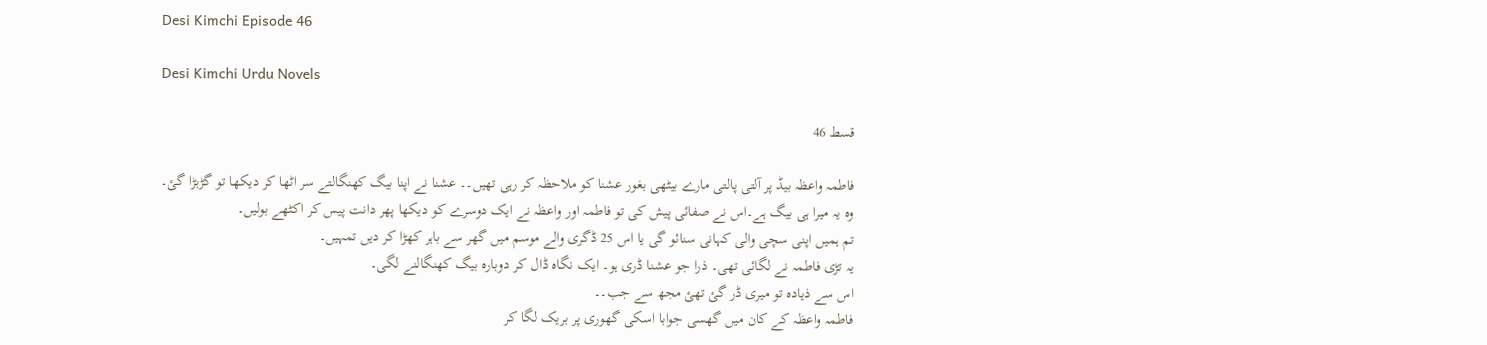Desi Kimchi Episode 46

Desi Kimchi Urdu Novels

قسط 46

فاطمہ واعظہ بیڈ پر آلتی پالتی مارے بیٹھی بغور عشنا کو ملاحظہ کر رہی تھیں۔۔ عشنا نے اپنا بیگ کھنگالتے سر اٹھا کر دیکھا تو گڑبڑا گئ۔
وہ یہ میرا ہی بیگ ہے۔اس نے صفائی پیش کی تو فاطمہ اور واعظہ نے ایک دوسرے کو دیکھا پھر دانت پیس کر اکٹھے بولیں۔
تم ہمیں اپنی سچی والی کہانی سنائو گی یا اس 25 ڈگری والے موسم میں گھر سے باہر کھڑا کر دیں تمہیں۔
یہ تڑی فاطمہ نے لگائی تھی۔ ذرا جو عشنا ڈری ہو۔ ایک نگاہ ڈال کر دوبارہ بیگ کھنگالنے لگی۔
اس سے ذیادہ تو میری ڈر گئ تھئ مجھ سے جب۔۔
فاطمہ واعظہ کے کان میں گھسی جوابا اسکی گھوری پر بریک لگا کر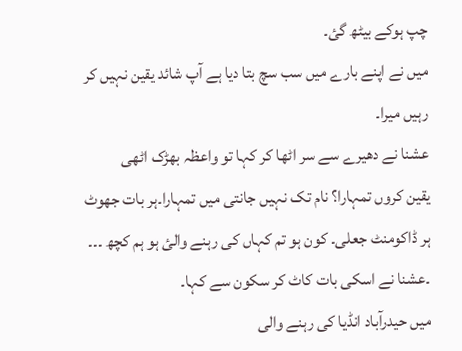چپ ہوکے بیٹھ گئ۔
میں نے اپنے بارے میں سب سچ بتا دیا ہے آپ شائد یقین نہیں کر رہیں میرا۔
عشنا نے دھیرے سے سر اٹھا کر کہا تو واعظہ بھڑک اٹھی
یقین کروں تمہارا؟ نام تک نہیں جانتی میں تمہارا۔ہر بات جھوٹ ہر ڈاکومنٹ جعلی۔ کون ہو تم کہاں کی رہنے والئ ہو ہم کچھ ۔۔۔
۔عشنا نے اسکی بات کاٹ کر سکون سے کہا۔
میں حیدرآباد انڈیا کی رہنے والی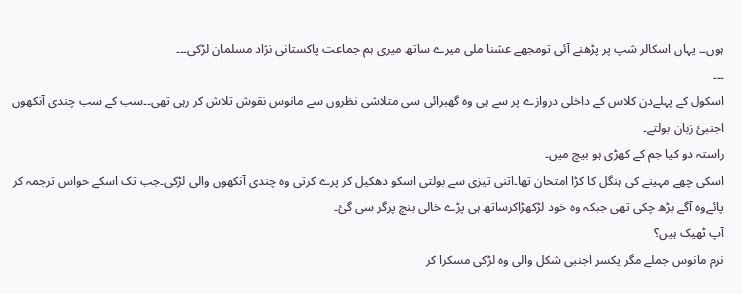ہوں۔۔ یہاں اسکالر شپ پر پڑھنے آئی تومجھے عشنا ملی میرے ساتھ میری ہم جماعت پاکستانی نژاد مسلمان لڑکی۔۔۔
۔۔۔
اسکول کے پہلےدن کلاس کے داخلی دروازے پر سے ہی وہ گھبرائی سی متلاشی نظروں سے مانوس نقوش تلاش کر رہی تھی۔۔سب کے سب چندی آنکھوں اجنبئ زبان بولتے۔
راستہ دو کیا جم کے کھڑی ہو بیچ میں۔
اسکی چھے مہینے کی ہنگل کا کڑا امتحان تھا۔اتنی تیزی سے بولتی اسکو دھکیل کر پرے کرتی وہ چندی آنکھوں والی لڑکی۔جب تک اسکے حواس ترجمہ کر پائےوہ آگے بڑھ چکی تھی جبکہ وہ خود لڑکھڑاکرساتھ ہی پڑے خالی بنچ پرگر سی گئ۔
آپ ٹھیک ہیں؟
نرم مانوس جملے مگر یکسر اجنبی شکل والی وہ لڑکی مسکرا کر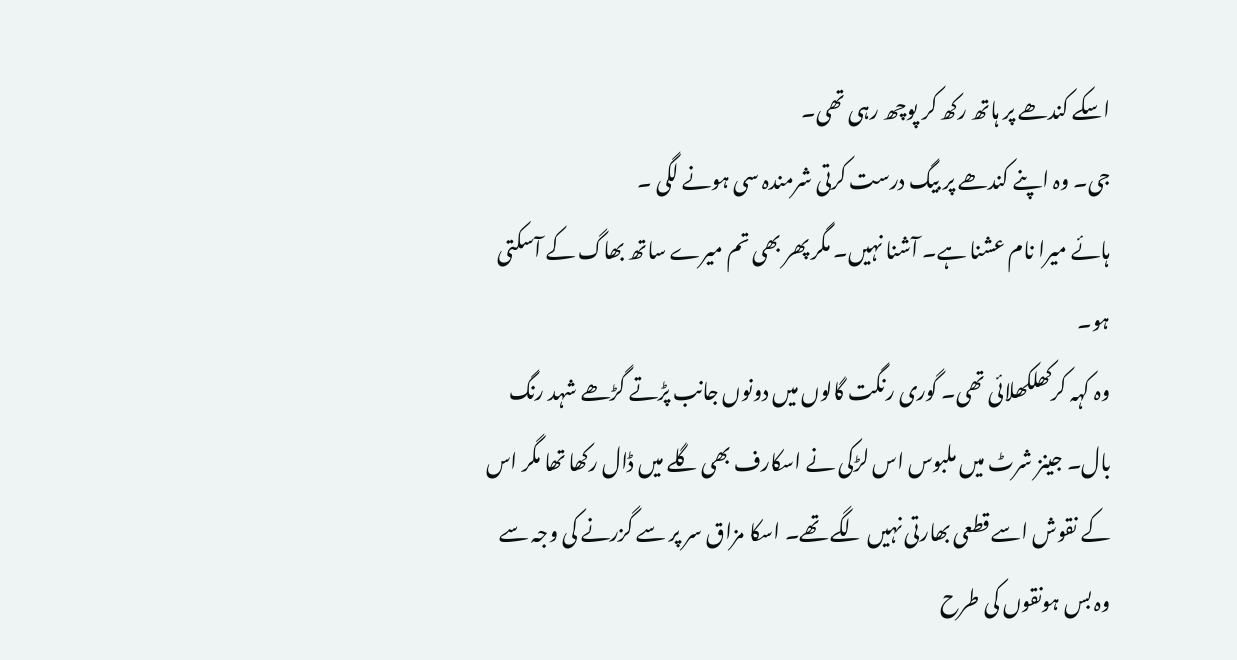اسکے کندھے پر ہاتھ رکھ کر پوچھ رہی تھی۔
جی۔ وہ اپنے کندھے پر بیگ درست کرتی شرمندہ سی ہونے لگی ۔
ہائے میرا نام عشنا ہے۔ آشنا نہیں۔ مگر پھر بھی تم میرے ساتھ بھاگ کے آسکتی ہو۔
وہ کہہ کرکھلکھلائی تھی۔ گوری رنگت گالوں میں دونوں جانب پڑتے گڑھے شہد رنگ بال۔ جینز شرٹ میں ملبوس اس لڑکی نے اسکارف بھی گلے میں ڈال رکھا تھا مگر اس کے نقوش اسے قطعی بھارتی نہیں لگے تھے۔ اسکا مزاق سر پر سے گزرنے کی وجہ سے وہ بس ہونقوں کی طرح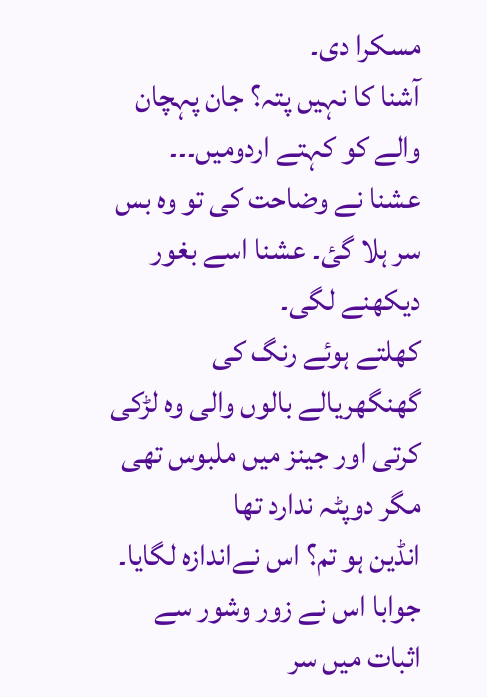مسکرا دی۔
آشنا کا نہیں پتہ؟ جان پہچان والے کو کہتے اردومیں۔۔۔
عشنا نے وضاحت کی تو وہ بس سر ہلا گئ۔ عشنا اسے بغور دیکھنے لگی۔
کھلتے ہوئے رنگ کی گھنگھریالے بالوں والی وہ لڑکی کرتی اور جینز میں ملبوس تھی مگر دوپٹہ ندارد تھا
انڈین ہو تم؟ اس نےاندازہ لگایا۔ جوابا اس نے زور وشور سے اثبات میں سر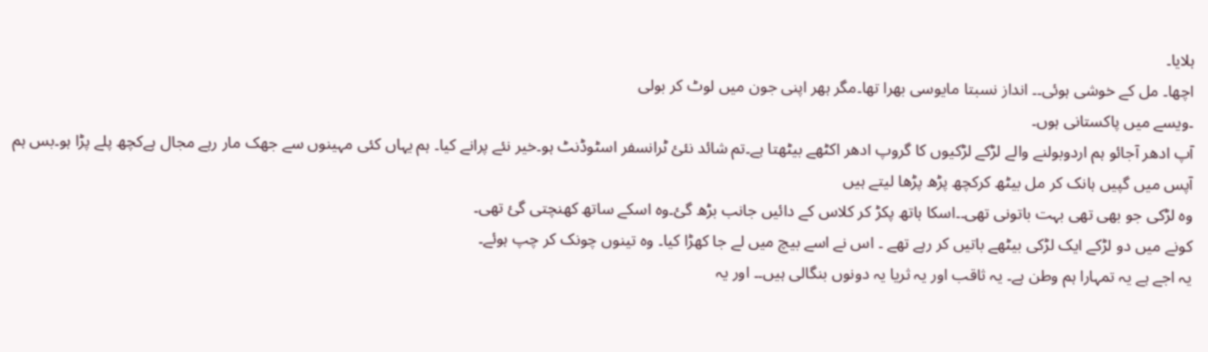ہلایا۔
اچھا۔ مل کے خوشی ہوئی۔۔ انداز نسبتا مایوسی بھرا تھا۔مگر ہھر اپنی جون میں لوٹ کر بولی
۔ویسے میں پاکستانی ہوں۔
آپ ادھر آجائو ہم اردوبولنے والے لڑکے لڑکیوں کا گروپ ادھر اکٹھے بیٹھتا ہے۔تم شائد نئئ ٹرانسفر اسٹوڈنٹ ہو۔خیر نئے پرانے کیا۔ ہم یہاں کئی مہینوں سے جھک مار رہے مجال ہےکچھ پلے پڑا ہو۔بس ہم آپس میں گپیں ہانک کر مل بیٹھ کرکچھ پڑھ پڑھا لیتے ہیں
وہ لڑکی جو بھی تھی بہت باتونی تھی۔۔اسکا ہاتھ پکڑ کر کلاس کے دائیں جانب بڑھ گئ۔وہ اسکے ساتھ کھنچتی گئ تھی۔
کونے میں دو لڑکے ایک لڑکی بیٹھے باتیں کر رہے تھے ۔ اس نے اسے بیچ میں لے جا کھڑا کیا۔ وہ تینوں چونک کر چپ ہوئے۔
یہ اجے ہے یہ تمہارا ہم وطن ہے۔ یہ ثاقب اور یہ ثریا یہ دونوں بنگالی ہیں۔۔ اور یہ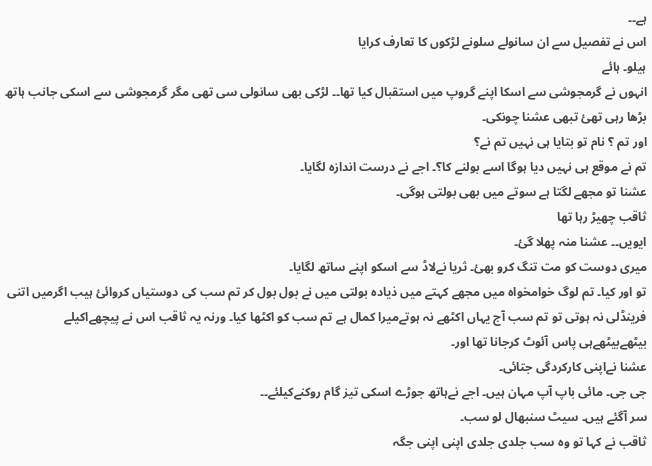ہے۔۔
اس نے تفصیل سے ان سانولے سلونے لڑکوں کا تعارف کرایا
ہیلو۔ ہائے
انہوں نے گرمجوشی سے اسکا اپنے گروپ میں استقبال کیا تھا۔۔ لڑکی بھی سانولی سی تھی مگر گرمجوشی سے اسکی جانب ہاتھ بڑھا رہی تھئ تبھی عشنا چونکی۔
اور تم ؟ نام تو بتایا ہی نہیں تم نے؟
تم نے موقع ہی نہیں دیا ہوگا اسے بولنے کا؟۔ اجے نے درست اندازہ لگایا۔
عشنا تو مجھے لگتا ہے سوتے میں بھی بولتی ہوگی۔
ثاقب چھیڑ رہا تھا
ایویں۔۔ عشنا منہ پھلا گئ۔
میری دوست کو مت تنگ کرو بھئ۔ ثریا نےلاڈ سے اسکو اپنے ساتھ لگایا۔
تو اور کیا۔ تم لوگ خوامخواہ میں مجھے کہتے میں ذیادہ بولتی میں نے بول بول کر تم سب کی دوستیاں کروائئ ہیب اگرمیں اتنی فرینڈلی نہ ہوتی تو تم سب آج یہاں اکٹھے نہ ہوتےمیرا کمال ہے تم سب کو اکٹھا کیا۔ ورنہ یہ ثاقب اس نے پیچھےاکیلے بیٹھےبیٹھےہی پاس آئوٹ کرجانا تھا اور۔
عشنا نےاپنی کارکردگی جتائی۔
جی جی۔ مائی باپ آپ مہان ہیں۔ اجے نےہاتھ جوڑے اسکی تیز گام روکنےکیلئے۔۔
سر آگئے ہیں۔ سیٹ سنبھال لو سب۔
ثاقب نے کہا تو وہ سب جلدی جلدی اپنی اپنی جگہ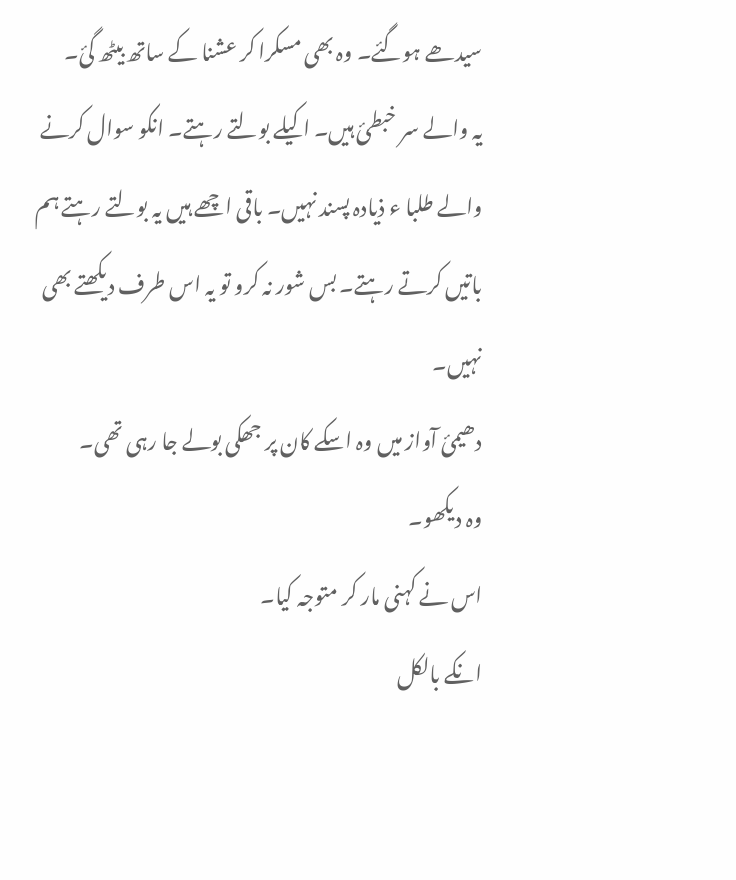سیدھے ہوگئے۔ وہ بھی مسکرا کر عشنا کے ساتھ بیٹھ گئ۔
یہ والے سر خبطئ ہیں۔ اکیلے بولتے رہتے۔ انکو سوال کرنے والے طلبا ء ذیادہ پسند نہیں۔ باقی اچھے ہیں یہ بولتے رہتے ہم باتیں کرتے رہتے۔ بس شور نہ کرو تو یہ اس طرف دیکھتے بھی نہیں۔
دھیمئ آواز میں وہ اسکے کان پر جھکی بولے جا رہی تھی۔
وہ دیکھو۔
اس نے کہنی مار کر متوجہ کیا۔
انکے بالکل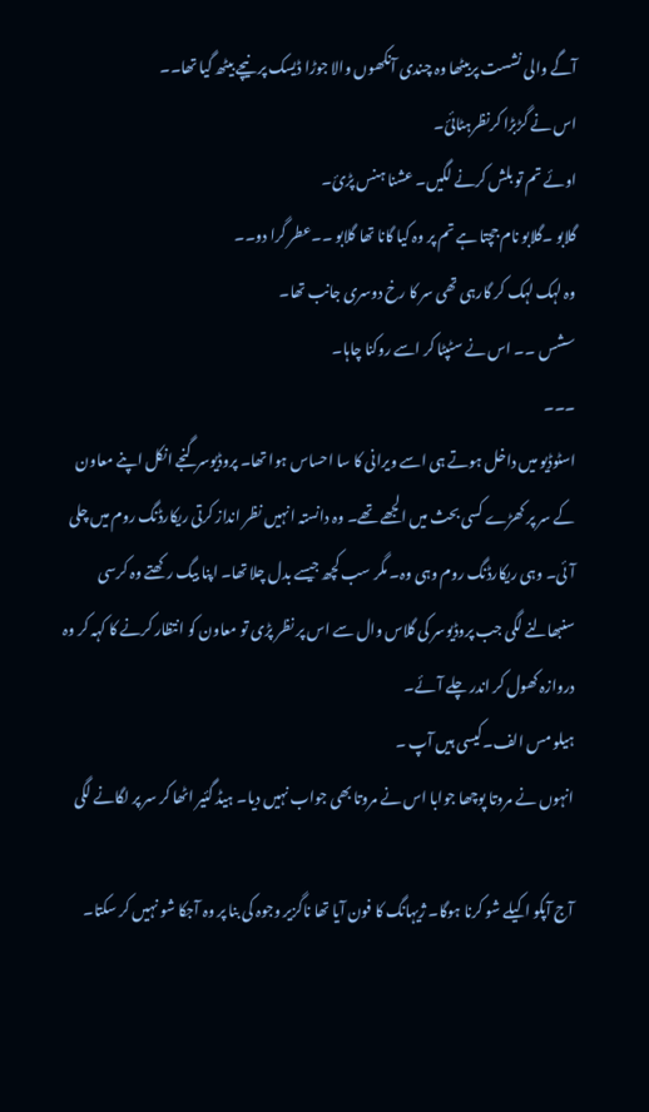آگے والی نشست پربیٹھا وہ چندی آنکھوں والا جوڑا ڈیسک پر نیچے بیٹھ گیا تھا۔۔
اس نے گڑبڑا کرنظرہٹائئ۔
اوئے تم تو بلش کرنے لگیں۔ عشنا ہنس پڑئ۔
گلابو ۔گلابو نام جچتا ہے تم پر وہ کیا گانا تھا گلابو ۔۔عطر گرا دو۔۔
وہ لہک لہک کر گارہی تھی سر کا رخ دوسری جانب تھا۔
سشس ۔۔ اس نے سٹپٹا کر اسے روکنا چاہا۔
۔۔۔
اسٹوڈیو میں داخل ہوتے ہی اسے ویرانی کا سا احساس ہوا تھا۔ پروڈیوسر گنجے انکل اپنے معاون کے سر پر کھڑے کسی بحث میں الجھے تھے۔ وہ دانستہ انہیں نظر انداز کرتی ریکارڈنگ روم میں چلی آئی۔ وہی ریکارڈنگ روم وہی وہ۔ مگر سب کچھ جیسے بدل چلا تھا۔ اپنا بیگ رکھتے وہ کرسی سنبھالنے لگی جب پروڈیوسر کی گلاس وال سے اس پر نظر پڑی تو معاون کو انتظار کرنے کا کہہ کر وہ دروازہ کھول کر اندر چلے آئے۔
ہیلو مس الف۔کیسی ہیں آپ ۔
انہوں نے مروتا پوچھا جوابا اس نے مروتا بھی جواب نہیں دیا۔ ہیڈ گئیر اٹھا کر سر پر لگانے لگی

آج آپکو اکیلے شو کرنا ہوگا۔ ژیہانگ کا فون آیا تھا ناگزیر وجوہ کی بنا پر وہ آجکا شو نہیں کر سکتا۔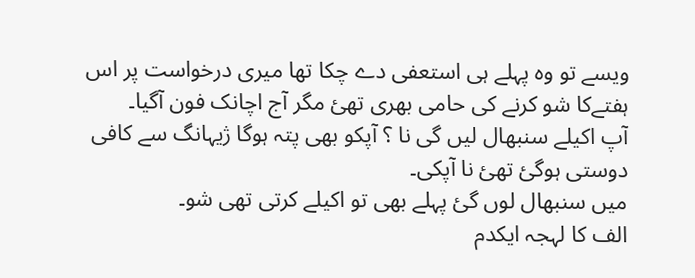ویسے تو وہ پہلے ہی استعفی دے چکا تھا میری درخواست پر اس ہفتےکا شو کرنے کی حامی بھری تھئ مگر آج اچانک فون آگیا۔
آپ اکیلے سنبھال لیں گی نا ؟ آپکو بھی پتہ ہوگا ژیہانگ سے کافی دوستی ہوگئ تھئ نا آپکی۔
میں سنبھال لوں گئ پہلے بھی تو اکیلے کرتی تھی شو۔
الف کا لہجہ ایکدم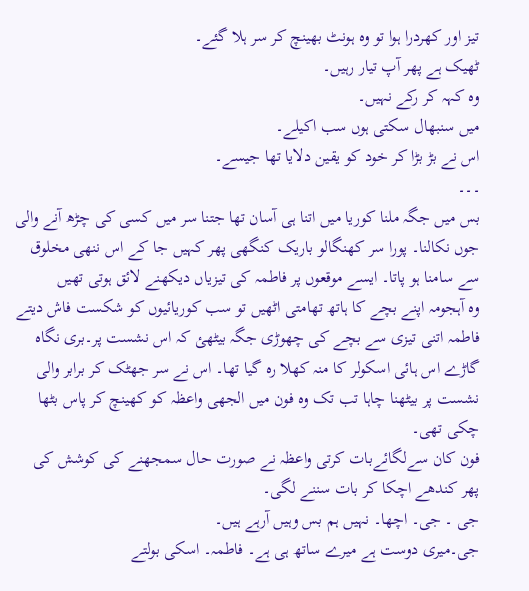تیز اور کھردرا ہوا تو وہ ہونٹ بھینچ کر سر ہلا گئے۔
ٹھیک ہے پھر آپ تیار رہیں۔
وہ کہہ کر رکے نہیں۔
میں سنبھال سکتی ہوں سب اکیلے۔
اس نے بڑ بڑا کر خود کو یقین دلایا تھا جیسے۔
۔۔۔
بس میں جگہ ملنا کوریا میں اتنا ہی آسان تھا جتنا سر میں کسی کی چڑھ آنے والی جوں نکالنا۔ پورا سر کھنگالو باریک کنگھی پھر کہیں جا کے اس ننھی مخلوق سے سامنا ہو پاتا۔ ایسے موقعوں پر فاطمہ کی تیزیاں دیکھنے لائق ہوتی تھیں
وہ آہجومہ اپنے بچے کا ہاتھ تھامتی اٹھیں تو سب کوریائیوں کو شکست فاش دیتے فاطمہ اتنی تیزی سے بچے کی چھوڑی جگہ بیٹھئ کہ اس نشست پر۔بری نگاہ گاڑے اس ہائی اسکولر کا منہ کھلا رہ گیا تھا۔ اس نے سر جھٹک کر برابر والی نشست پر بیٹھنا چاہا تب تک وہ فون میں الجھی واعظہ کو کھینچ کر پاس بٹھا چکی تھی۔
فون کان سےلگائےبات کرتی واعظہ نے صورت حال سمجھنے کی کوشش کی پھر کندھے اچکا کر بات سننے لگی۔
جی ۔ جی۔ اچھا۔ نہیں ہم بس وہیں آرہے ہیں۔
جی۔میری دوست ہے میرے ساتھ ہی ہے۔ فاطمہ۔ اسکی بولتے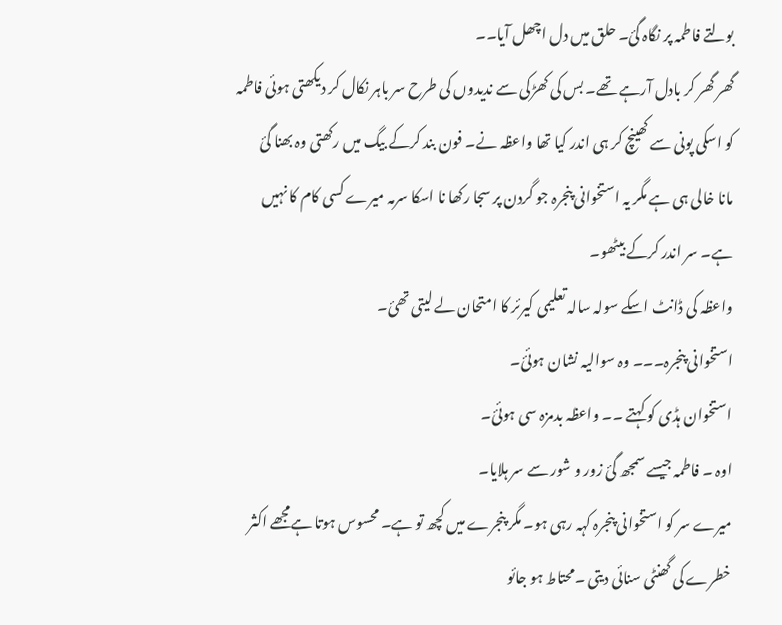بولتے فاطمہ پر نگاہ گئ۔ حلق میں دل اچھل آیا۔۔
گھر گھر کر بادل آرہے تھے۔ بس کی کھڑکی سے ندیدوں کی طرح سر باہر نکال کر دیکھتی ہوئی فاطمہ کو اسکی پونی سے کھینچ کر ہی اندر کیا تھا واعظہ نے۔ فون بند کرکے بیگ میں رکھتی وہ بھنا گئ
مانا خالی ہی ہے مگر یہ استخوانی پنجرہ جو گردن پر سجا رکھا نا اسکا سرمہ میرے کسی کام کا نہیں ہے۔ سر اندر کرکے بیٹھو۔
واعظہ کی ڈانٹ اسکے سولہ سالہ تعلیمی کیرئر کا امتحان لے لیتی تھئ۔
استخوانی پنجرہ۔۔۔ وہ سوالیہ نشان ہوئئ۔
استخوان ہڈی کو کہتے ۔۔ واعظہ بدمزہ سی ہوئئ۔
اوہ ۔ فاطمہ جیسے سمجھ گئ زور و شور سے سر ہلایا۔
میرے سر کو استخوانی پنجرہ کہہ رہی ہو۔ مگر پنجرے میں کچھ تو ہے۔ محسوس ہوتا ہےمجھے اکثر خطرے کی گھنٹی سنائی دیتی ۔محتاط ہو جائو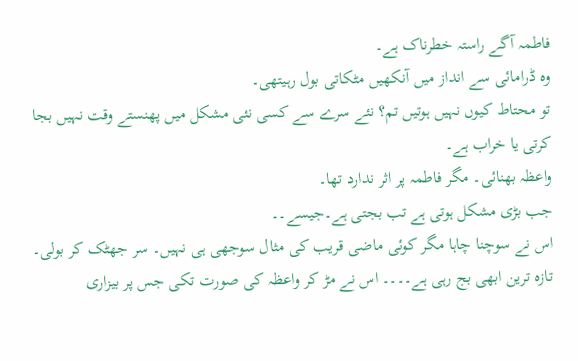فاطمہ آگے راستہ خطرناک ہے۔
وہ ڈرامائی سے انداز میں آنکھیں مٹکاتی بول رہیتھی۔
تو محتاط کیوں نہیں ہوتیں تم؟ نئے سرے سے کسی نئی مشکل میں پھنستے وقت نہیں بجا کرتی یا خراب ہے۔
واعظہ بھنائی۔ مگر فاطمہ پر اثر ندارد تھا۔
جب بڑی مشکل ہوتی ہے تب بجتی ہے۔جیسے۔۔
اس نے سوچنا چاہا مگر کوئی ماضی قریب کی مثال سوجھی ہی نہیں۔ سر جھٹک کر بولی۔
تازہ ترین ابھی بج رہی ہے۔۔۔۔ اس نے مڑ کر واعظہ کی صورت تکی جس پر بیزاری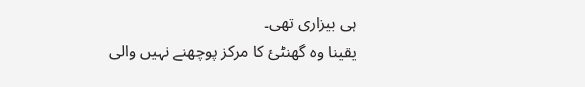ہی بیزاری تھی۔
یقینا وہ گھنٹئ کا مرکز پوچھنے نہیں والی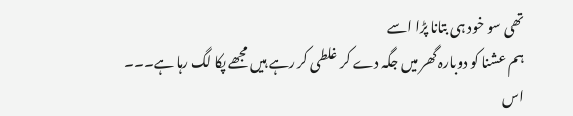تھی سو خود ہی بتانا پڑا اسے
ہم عشنا کو دوبارہ گھر میں جگہ دے کر غلطی کر رہے ہیں مجھے پکا لگ رہا ہے۔۔۔
اس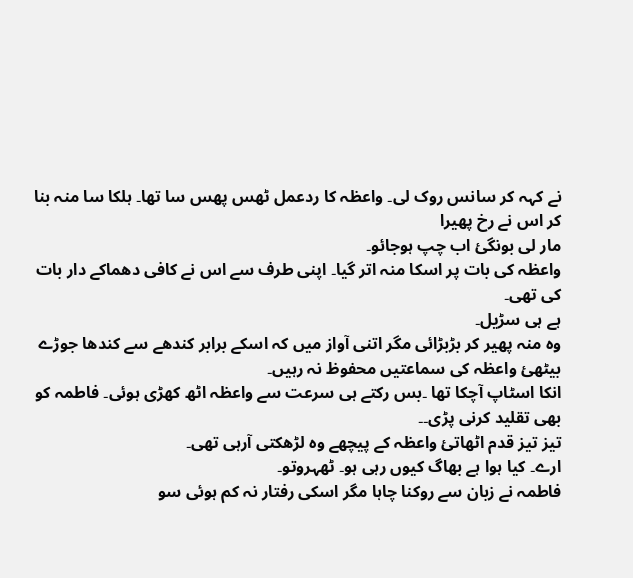نے کہہ کر سانس روک لی۔ واعظہ کا ردعمل ٹھس پھس سا تھا۔ ہلکا سا منہ بنا کر اس نے رخ پھیرا
مار لی بونگئ اب چپ ہوجائو۔
واعظہ کی بات پر اسکا منہ اتر گیا۔ اپنی طرف سے اس نے کافی دھماکے دار بات کی تھی۔
ہے ہی سڑیل۔
وہ منہ پھیر کر بڑبڑائی مگر اتنی آواز میں کہ اسکے برابر کندھے سے کندھا جوڑے بیٹھئ واعظہ کی سماعتیں محفوظ نہ رہیں۔
انکا اسٹاپ آچکا تھا ۔بس رکتے ہی سرعت سے واعظہ اٹھ کھڑی ہوئی۔ فاطمہ کو بھی تقلید کرنی پڑی۔۔
تیز تیز قدم اٹھاتئ واعظہ کے پیچھے وہ لڑھکتی آرہی تھی۔
ارے۔ کیا ہوا ہے بھاگ کیوں رہی ہو۔ ٹھہروتو۔
فاطمہ نے زبان سے روکنا چاہا مگر اسکی رفتار نہ کم ہوئی سو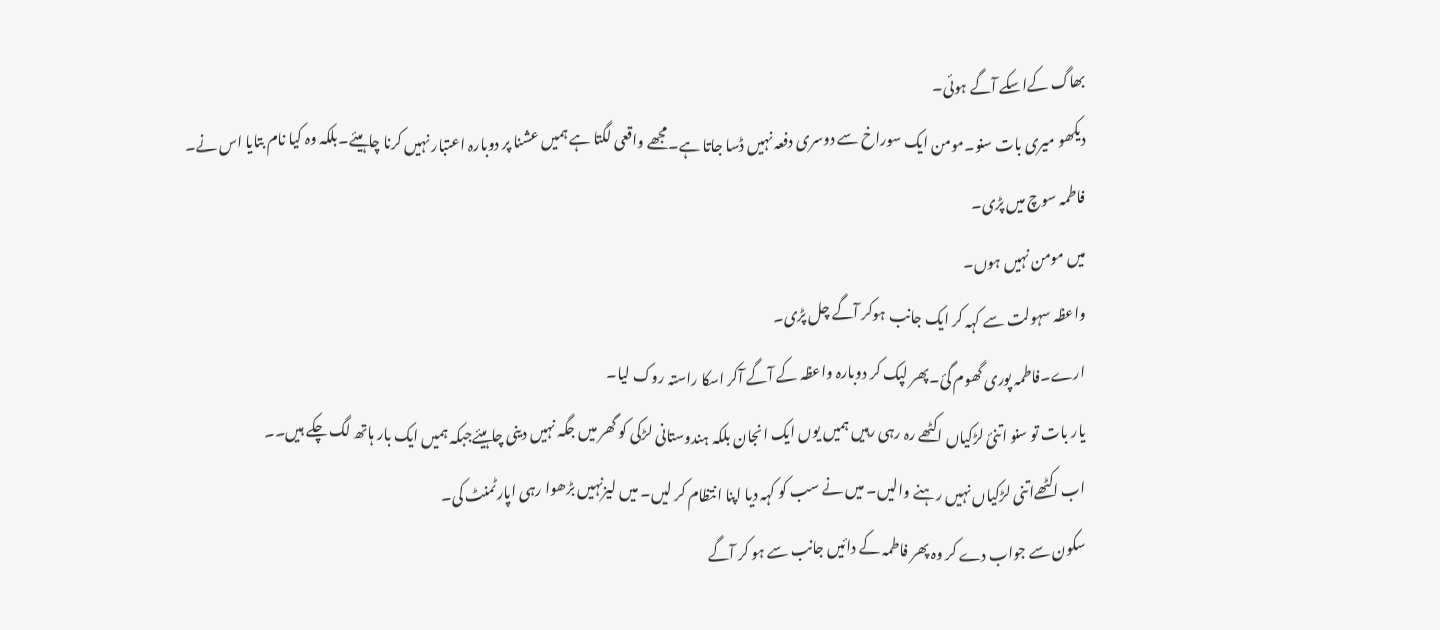بھاگ کےاسکے آگے ہوئی۔
دیکھو میری بات سنو۔مومن ایک سوراخ سے دوسری دفعہ نہیں ڈسا جاتا ہے۔مجھے واقعی لگتا ہے ہمیں عشنا پر دوبارہ اعتبار نہیں کرنا چاہیئے۔بلکہ وہ کیا نام بتایا اس نے۔
فاطمہ سوچ میں پڑی۔
میں مومن نہیں ہوں۔
واعظہ سہولت سے کہہ کر ایک جانب ہوکر آگے چل پڑی۔
ارے۔فاطمہ پوری گھوم گئ۔پھر لپک کر دوبارہ واعظہ کے آگے آکر اسکا راستہ روک لیا۔
یار بات تو سنو اتنئ لڑکیاں اکٹھے رہ رہی رہیں ہمیں یوں ایک انجان بلکہ ہندوستانی لڑکی کو گھر میں جگہ نہیں دینی چاہیئےجبکہ ہمیں ایک بار ہاتھ لگ چکے ہیں۔۔
اب اکٹھےاتنی لڑکیاں نہیں رہنے والیں۔ میں نے سب کو کہہ دیا اپنا انتظام کر لیں۔ میں لیزنہیں بڑھوا رہی اپارٹمنٹ کی۔
سکون سے جواب دے کر وہ پھر فاطمہ کے دائیں جانب سے ہو کر آگے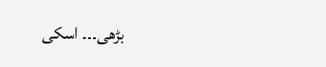بڑھی۔۔۔ اسکی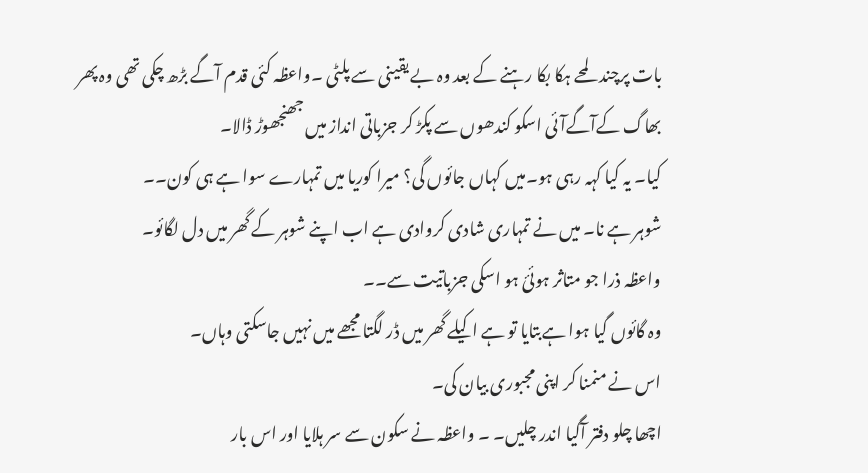بات پرچند لمحے ہکا بکا رہنے کے بعد وہ بے یقینی سے پلٹی ۔واعظہ کئی قدم آگے بڑھ چکی تھی وہ پھر بھاگ کےآگےآئی اسکو کندھوں سے پکڑ کر جزباتی انداز میں جھنجھوڑ ڈالا۔
کیا۔ یہ کیا کہہ رہی ہو۔میں کہاں جائوں گی؟ میرا کوریا میں تمہارے سوا ہے ہی کون۔۔
شوہر ہے نا۔ میں نے تمہاری شادی کروادی ہے اب اپنے شوہر کے گھر میں دل لگائو۔
واعظہ ذرا جو متاثر ہوئئ ہو اسکی جزباتیت سے۔۔
وہ گائوں گیا ہوا ہےبتایا تو ہے اکیلے گھر میں ڈر لگتا مجھے میں نہیں جاسکتی وہاں۔
اس نے منمنا کر اپنی مجبوری بیان کی۔
اچھا چلو دفتر آگیا اندر چلیں۔ ۔ واعظہ نے سکون سے سر ہلایا اور اس بار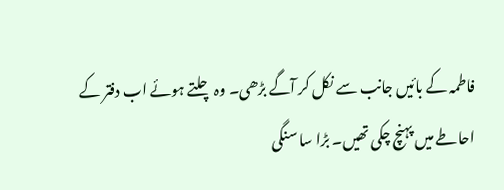فاطمہ کے بائیں جانب سے نکل کر آگے بڑھی۔ وہ چلتے ہوئے اب دفتر کے احاطے میں پہنچ چکی تھیں۔ بڑا سا سنگی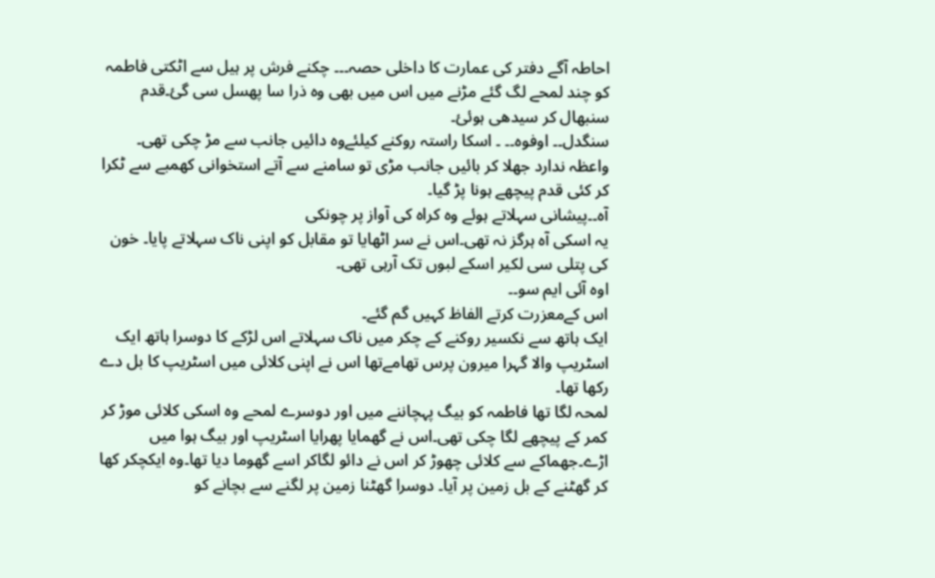احاطہ آگے دفتر کی عمارت کا داخلی حصہ۔۔۔ چکنے فرش پر ہیل سے اٹکتی فاطمہ کو چند لمحے لگ گئے مڑنے میں اس میں بھی وہ ذرا سا پھسل سی گئ۔قدم سنبھال کر سیدھی ہوئئ۔
سنگدل۔۔ اوفوہ۔۔ ۔ اسکا راستہ روکنے کیلئےوہ دائیں جانب سے مڑ چکی تھی۔ واعظہ ندارد جھلا کر بائیں جانب مڑی تو سامنے سے آتے استخوانی کھمبے سے ٹکرا کر کئی قدم پیچھے ہونا پڑ گیا۔
آہ۔۔پیشانی سہلاتے ہوئے وہ کراہ کی آواز پر چونکی
یہ اسکی آہ ہرگز نہ تھی۔اس نے سر اٹھایا تو مقابل کو اپنی ناک سہلاتے پایا۔ خون کی پتلی سی لکیر اسکے لبوں تک آرہی تھی۔
اوہ آئی ایم سو۔۔
اس کےمعزرت کرتے الفاظ کہیں گم گئے۔
ایک ہاتھ سے نکسیر روکنے کے چکر میں ناک سہلاتے اس لڑکے کا دوسرا ہاتھ ایک اسٹریپ والا گہرا میرون پرس تھامےتھا اس نے اپنی کلائی میں اسٹریپ کا بل دے رکھا تھا۔
لمحہ لگا تھا فاطمہ کو بیگ پہچاننے میں اور دوسرے لمحے وہ اسکی کلائی موڑ کر کمر کے پیچھے لگا چکی تھی۔اس نے گھمایا پھرایا اسٹریپ اور بیگ ہوا میں اڑے۔جھماکے سے کلائی چھوڑ کر اس نے دائو لگاکر اسے گھوما دیا تھا۔وہ ایکچکر کھا کر گھٹنے کے بل زمین پر آیا۔ دوسرا گھٹنا زمین پر لگنے سے بچانے کو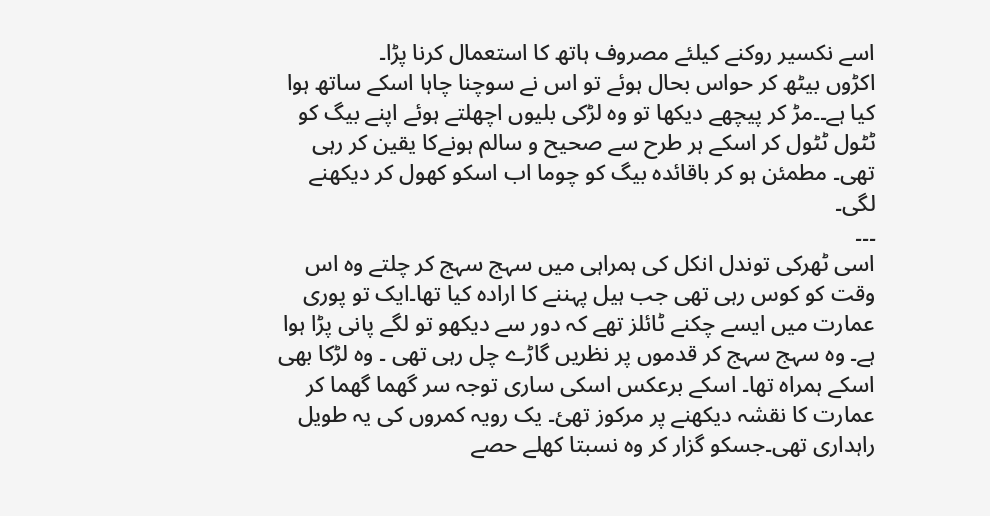اسے نکسیر روکنے کیلئے مصروف ہاتھ کا استعمال کرنا پڑا۔
اکڑوں بیٹھ کر حواس بحال ہوئے تو اس نے سوچنا چاہا اسکے ساتھ ہوا کیا ہے۔۔مڑ کر پیچھے دیکھا تو وہ لڑکی بلیوں اچھلتے ہوئے اپنے بیگ کو ٹٹول ٹٹول کر اسکے ہر طرح سے صحیح و سالم ہونےکا یقین کر رہی تھی۔ مطمئن ہو کر باقائدہ بیگ کو چوما اب اسکو کھول کر دیکھنے لگی۔
۔۔۔
اسی ٹھرکی توندل انکل کی ہمراہی میں سہج سہج کر چلتے وہ اس وقت کو کوس رہی تھی جب ہیل پہننے کا ارادہ کیا تھا۔ایک تو پوری عمارت میں ایسے چکنے ٹائلز تھے کہ دور سے دیکھو تو لگے پانی پڑا ہوا ہے۔ وہ سہج سہج کر قدموں پر نظریں گاڑے چل رہی تھی ۔ وہ لڑکا بھی اسکے ہمراہ تھا۔ اسکے برعکس اسکی ساری توجہ سر گھما گھما کر عمارت کا نقشہ دیکھنے پر مرکوز تھئ۔ یک رویہ کمروں کی یہ طویل راہداری تھی۔جسکو گزار کر وہ نسبتا کھلے حصے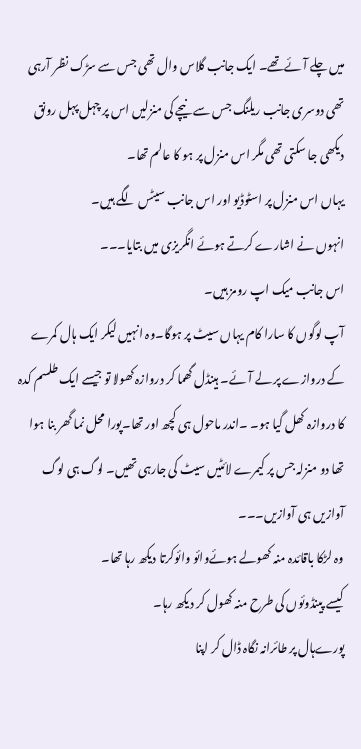میں چلے آئےتھے۔ ایک جانب گلاس وال تھی جس سے سڑک نظر آرہی تھی دوسری جانب ریلنگ جس سے نیچے کی منزلیں اس پر چہل پہل رونق دیکھی جا سکتی تھی مگر اس منزل پر ہو کا عالم تھا۔
یہاں اس منزل پر اسٹوڈیو اور اس جانب سیٹس لگے ہیں۔
انہوں نے اشارے کرتے ہوئے انگریزی میں بتایا۔۔۔
اس جانب میک اپ رومز ہیں۔
آپ لوگوں کا سارا کام یہاں سیٹ پر ہوگا۔وہ انہیں لیکر ایک ہال کمرے کے دروازے پر لے آئے۔ ہینڈل گھما کر دروازہ کھولا تو جیسے ایک طلسم کدہ کا دروازہ کھل گیا ہو۔ ۔اندر ماحول ہی کچھ اور تھا۔پورا محل نما گھر بنا ہوا تھا دو منزلہ جس پر کیمرے لائٹیں سیٹ کی جارہی تھیں۔ لوگ ہی لوگ آوازیں ہی آوازیں۔۔۔
وہ لڑکا باقائدہ منہ کھولے ہوئےوائو وائوکرتا دیکھ رہا تھا۔
کیسے پینڈوئوں کی طرح منہ کھول کر دیکھ رہا۔
پورےہال پر طائرانہ نگاہ ڈال کر اپنا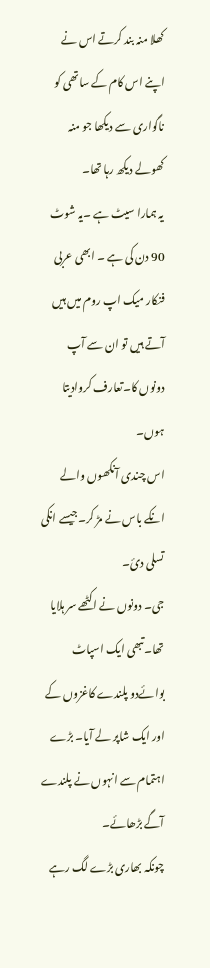کھلا منہ بند کرتے اس نے اپنے اس کام کے ساتھی کو ناگواری سے دیکھا جو منہ کھولے دیکھ رہا تھا۔
یہ ہمارا سیٹ ہے ۔یہ شوٹ 90 دن کی ہے ۔ ابھی عربی فنکار میک اپ روم میں ہیں آتے ہیں تو ان سے آپ دونوں کا۔تعارف کروادیتا ہوں۔
اس چندی آنکھوں والے انکے باس نے مڑ کر۔جیسے انکی تسلی دئ۔
جی۔ دونوں نے اکٹھے سر ہلایا تھا۔تبھی ایک اسپاٹ بوائےدو پلندے کاغزوں کے اور ایک شاپر لے آیا۔ بڑے اہتمام سے انہوں نے پلندے آگے بڑھائے۔
چونکہ بھاری بڑے لگ رہے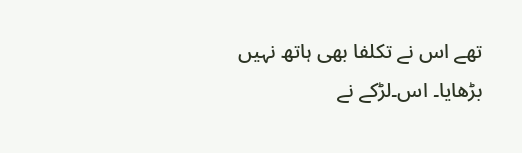تھے اس نے تکلفا بھی ہاتھ نہیں بڑھایا۔ اس۔لڑکے نے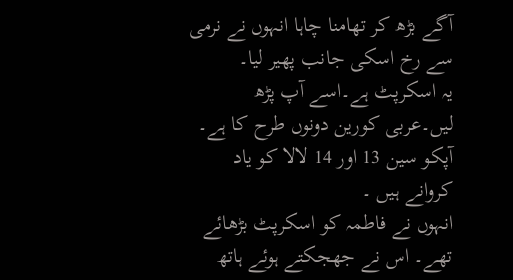آگے بڑھ کر تھامنا چاہا انہوں نے نرمی سے رخ اسکی جانب پھیر لیا۔
یہ اسکرپٹ ہے۔اسے آپ پڑھ لیں۔عربی کورین دونوں طرح کا ہے۔ آپکو سین 13 اور 14 لالا کو یاد کروانے ہیں ۔
انہوں نے فاطمہ کو اسکرپٹ بڑھائے تھے۔ اس نے جھجکتے ہوئے ہاتھ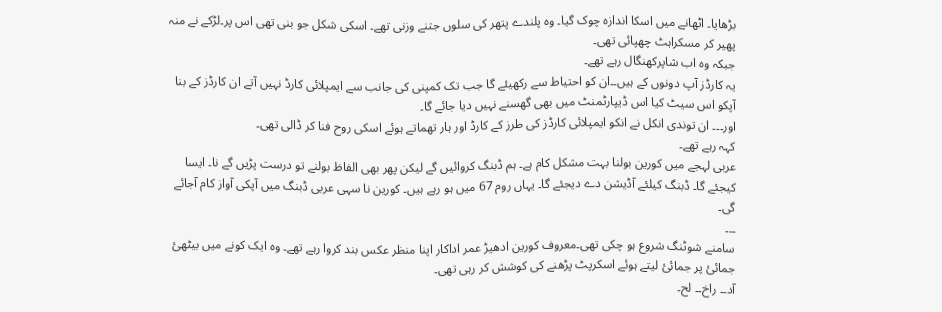بڑھایا۔ اٹھانے میں اسکا اندازہ چوک گیا۔ وہ پلندے پتھر کی سلوں جتنے وزنی تھے۔ اسکی شکل جو بنی تھی اس پر۔لڑکے نے منہ پھیر کر مسکراہٹ چھپائی تھی۔
جبکہ وہ اب شاپرکھنگال رہے تھے۔
یہ کارڈز آپ دونوں کے ہیں۔۔ان کو احتیاط سے رکھیئے گا جب تک کمپنی کی جانب سے ایمپلائی کارڈ نہیں آتے ان کارڈز کے بنا آپکو اس سیٹ کیا اس ڈیپارٹمنٹ میں بھی گھسنے نہیں دیا جائے گا۔
اور۔۔۔ ان توندی انکل نے انکو ایمپلائی کارڈز کی طرز کے کارڈ اور ہار تھماتے ہوئے اسکی روح فنا کر ڈالی تھی۔
کہہ رہے تھے۔
عربی لہجے میں کورین بولنا بہت مشکل کام ہے۔ ہم ڈبنگ کروائیں گے لیکن پھر بھی الفاظ بولنے تو درست پڑیں گے نا۔ ایسا کیجئے گا۔ ڈبنگ کیلئے آڈیشن دے دیجئے گا۔ یہاں روم 67 میں ہو رہے ہیں۔ کورین نا سہی عربی ڈبنگ میں آپکی آواز کام آجائے گی۔
۔۔۔
سامنے شوٹنگ شروع ہو چکی تھی۔معروف کورین ادھیڑ عمر اداکار اپنا منظر عکس بند کروا رہے تھے۔ وہ ایک کونے میں بیٹھئ جمائئ پر جمائئ لیتے ہوئے اسکرپٹ پڑھنے کی کوشش کر رہی تھی۔
آد۔۔ راخ۔۔ لح۔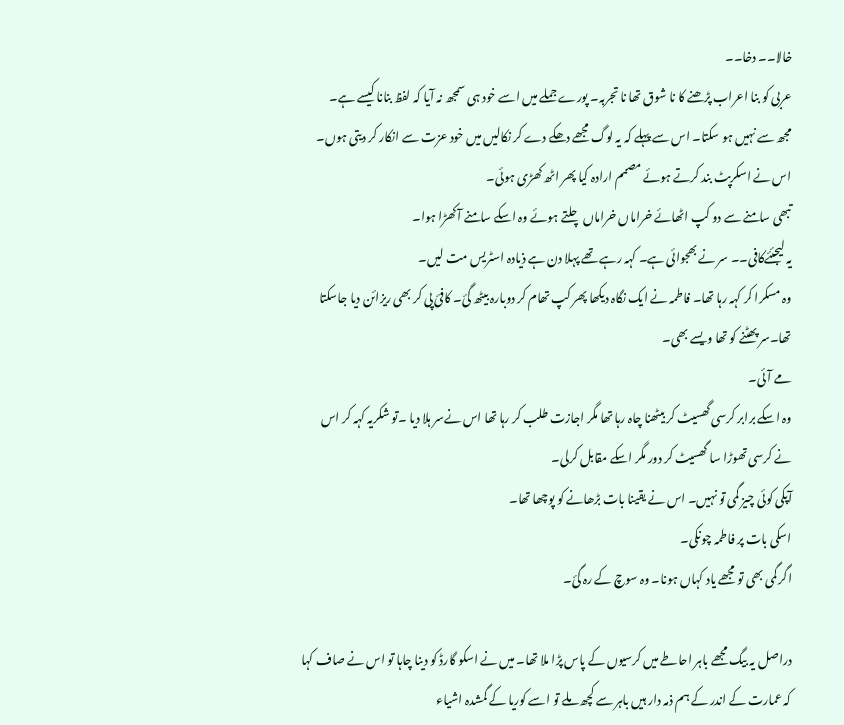خالا۔۔ دخا۔۔
عربی کو بنا اعراب پڑھنے کا نا شوق تھا نا تجربہ۔ پورے جملے میں اسے خود ہی سمجھ نہ آیا کہ لفظ بنانا کیسے ہے۔
مجھ سے نہیں ہو سکتا۔ اس سے پہلے کہ یہ لوگ مجھے دھکے دے کر نکالیں میں خود عزت سے انکار کر دیتی ہوں۔
اس نے اسکرپٹ بند کرتے ہوئے مصمم ارادہ کیا پھر اٹھ کھڑی ہوئی۔
تبھی سامنے سے دو کپ اٹھائے خراماں خراماں چلتے ہوئے وہ اسکے سامنے آکھڑا ہوا۔
یہ لیجئئےکافی۔۔ سر نے بھجوائی ہے۔ کہہ رہے تھے پہلا دن ہے ذیادہ اسٹریس مت لیں۔
وہ مسکرا کر کہہ رہا تھا۔ فاطمہ نے ایک نگاہ دیکھا پھر کپ تھام کر دوبارہ بیٹھ گئ۔ کافئ پی کر بھی ریزائن دیا جاسکتا تھا۔سر پھٹنے کو تھا ویسے بھی۔
مے آئی۔
وہ اسکے برابر کرسی گھسیٹ کر بیٹھنا چاہ رہا تھا مگر اجازت طلب کر رہا تھا اس نےسر ہلا دیا ۔تو شکریہ کہہ کر اس نے کرسی تھوڑا سا گھسیٹ کر دور مگر اسکے مقابل کرلی۔
آپکی کوئی چیز گمی تو نہیں۔ اس نے یقینا بات بڑھانے کو پوچھا تھا۔
اسکی بات پر فاطمہ چونکی۔
اگر گمی بھی تو مجھے یاد کہاں ہونا۔ وہ سوچ کے رہ گئ۔

دراصل یہ بیگ مجھے باہر احاطے میں کرسیوں کے پاس پڑا ملا تھا۔ میں نے اسکو گارڈ کو دینا چاہا تو اس نے صاف کہا کہ عمارت کے اندر کے ہم ذمہ دار ہیں باہر سے کچھ ملے تو اسے کوریا کے گمشدہ اشیاء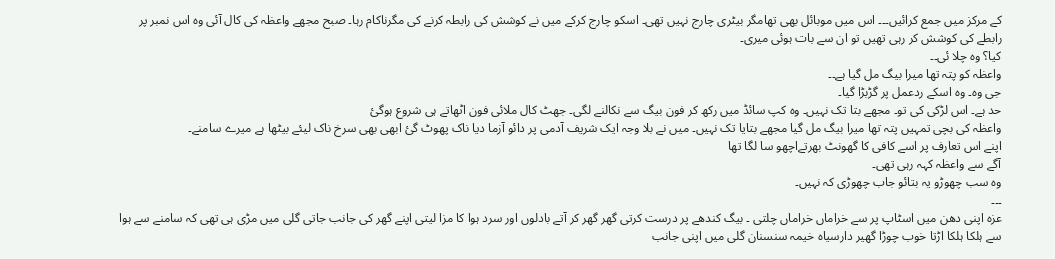کے مرکز میں جمع کرائیں۔۔۔ اس میں موبائل بھی تھامگر بیٹری چارج نہیں تھی۔ اسکو چارج کرکے میں نے کوشش کی رابطہ کرنے کی مگرناکام رہا۔ صبح مجھے واعظہ کی کال آئی وہ اس نمبر پر رابطے کی کوشش کر رہی تھیں تو ان سے بات ہوئی میری۔
کیا؟ وہ چلا ئی۔۔
واعظہ کو پتہ تھا میرا بیگ مل گیا ہے۔۔
جی وہ۔ وہ اسکے ردعمل پر گڑبڑا گیا۔
حد ہے۔ اس لڑکی کی تو۔ مجھے بتا تک نہیں۔ وہ کپ سائڈ میں رکھ کر فون بیگ سے نکالنے لگی۔ جھٹ کال ملائی فون اٹھاتے ہی شروع ہوگئ
واعظہ کی بچی تمہیں پتہ تھا میرا بیگ مل گیا مجھے بتایا تک نہیں۔ میں نے بلا وجہ ایک شریف آدمی پر دائو آزما دیا ناک پھوٹ گئ ابھی بھی سرخ ناک لیئے بیٹھا ہے میرے سامنے۔
اپنے اس تعارف پر اسے کافی کا گھونٹ بھرتےاچھو سا لگا تھا
آگے سے واعظہ کہہ رہی تھی۔
وہ سب چھوڑو یہ بتائو جاب چھوڑی کہ نہیں۔
۔۔۔
عزہ اپنی دھن میں اسٹاپ پر سے خراماں خراماں چلتی ۔ بیگ کندھے پر درست کرتی گھر گھر کر آتے بادلوں اور سرد ہوا کا مزا لیتی اپنے گھر کی جانب جاتی گلی میں مڑی ہی تھی کہ سامنے سے ہوا سے ہلکا ہلکا اڑتا خوب چوڑا گھیر دارسیاہ خیمہ سنسنان گلی میں اپنی جانب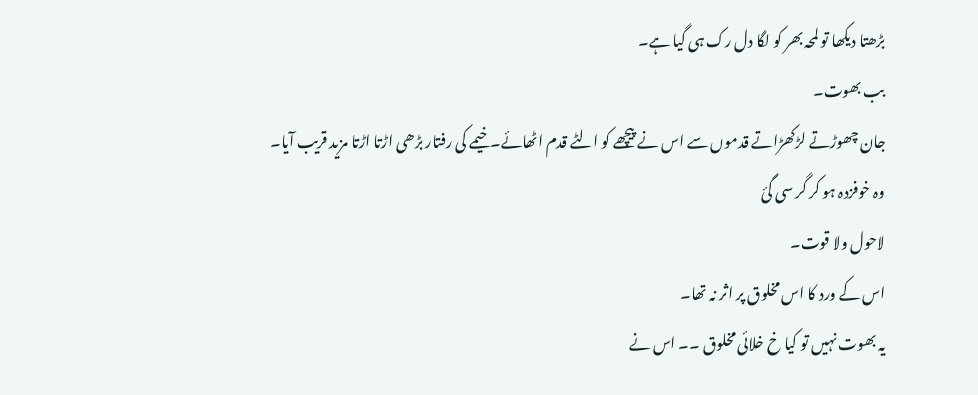بڑھتا دیکھا تو لمحہ بھر کو لگا دل رک ہی گیا ہے۔
بب بھوت۔
جان چھوڑتے لڑکھڑاتے قدموں سے اس نے پیچھے کو الٹے قدم اٹھائے۔ خیمے کی رفتار بڑھی اڑتا اڑتا مزید قریب آیا۔
وہ خوفزدہ ہو کر گر سی گئ
لاحول ولا قوت۔
اس کے ورد کا اس مخلوق پر اثر نہ تھا۔
یہ بھوت نہیں تو کیا خ خلائی مخلوق ۔۔ اس نے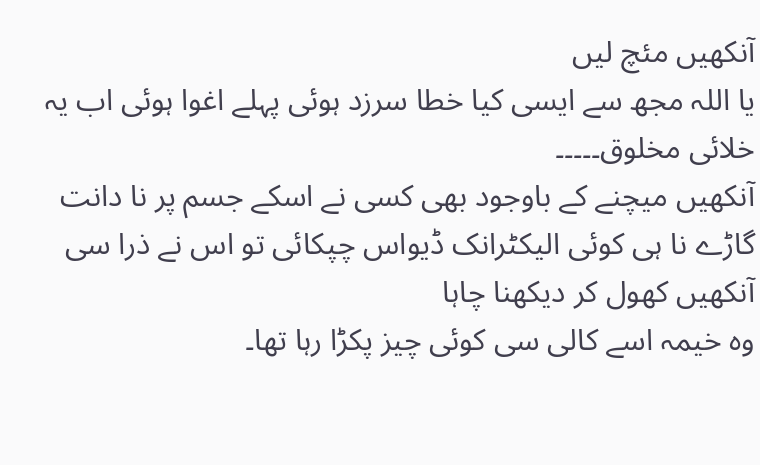آنکھیں مئچ لیں
یا اللہ مجھ سے ایسی کیا خطا سرزد ہوئی پہلے اغوا ہوئی اب یہ خلائی مخلوق۔۔۔۔۔
آنکھیں میچنے کے باوجود بھی کسی نے اسکے جسم پر نا دانت گاڑے نا ہی کوئی الیکٹرانک ڈیواس چپکائی تو اس نے ذرا سی آنکھیں کھول کر دیکھنا چاہا
وہ خیمہ اسے کالی سی کوئی چیز پکڑا رہا تھا۔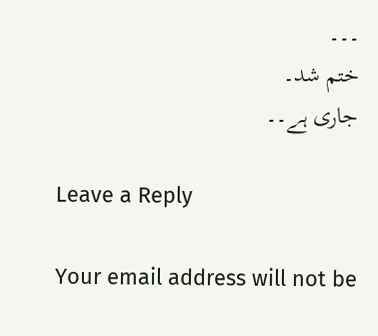۔۔۔
ختم شد۔
جاری ہے۔۔

Leave a Reply

Your email address will not be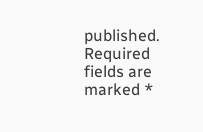published. Required fields are marked *